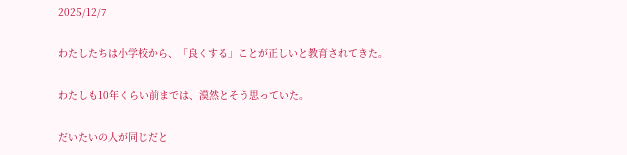2025/12/7

わたしたちは小学校から、「良くする」ことが正しいと教育されてきた。

わたしも10年くらい前までは、漠然とそう思っていた。

だいたいの人が同じだと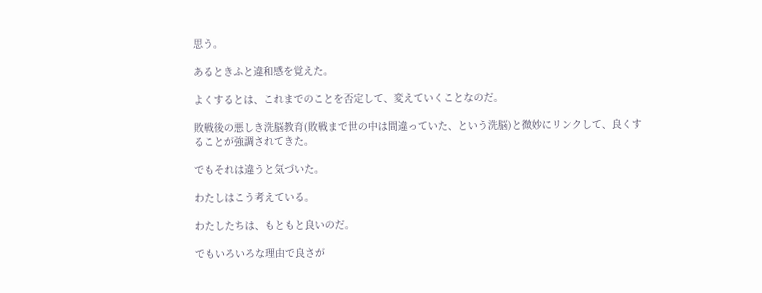思う。

あるときふと違和感を覚えた。

よくするとは、これまでのことを否定して、変えていくことなのだ。

敗戦後の悪しき洗脳教育(敗戦まで世の中は間違っていた、という洗脳)と微妙にリンクして、良くすることが強調されてきた。

でもそれは違うと気づいた。

わたしはこう考えている。

わたしたちは、もともと良いのだ。

でもいろいろな理由で良さが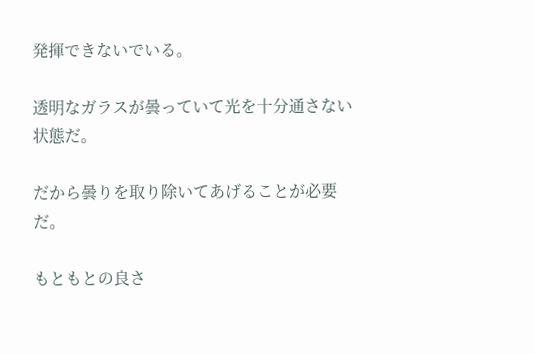発揮できないでいる。

透明なガラスが曇っていて光を十分通さない状態だ。

だから曇りを取り除いてあげることが必要だ。

もともとの良さ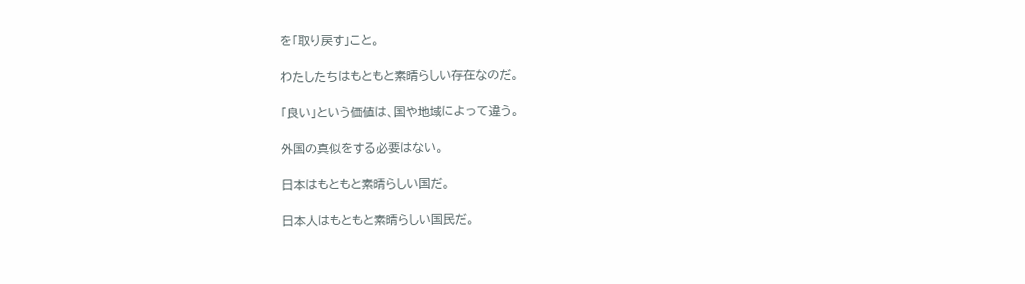を「取り戻す」こと。

わたしたちはもともと素晴らしい存在なのだ。

「良い」という価値は、国や地域によって違う。

外国の真似をする必要はない。

日本はもともと素晴らしい国だ。

日本人はもともと素晴らしい国民だ。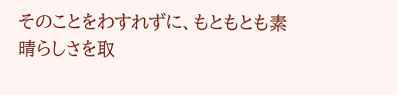そのことをわすれずに、もともとも素晴らしさを取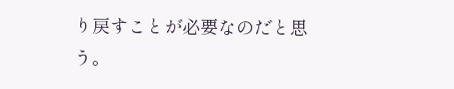り戻すことが必要なのだと思う。